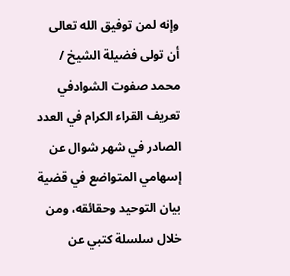وإنه لمن توفيق الله تعالى أن تولى فضيلة الشيخ / محمد صفوت الشوادفي تعريف القراء الكرام في العدد الصادر في شهر شوال عن إسهامي المتواضع في قضية بيان التوحيد وحقائقه، ومن خلال سلسلة كتبي عن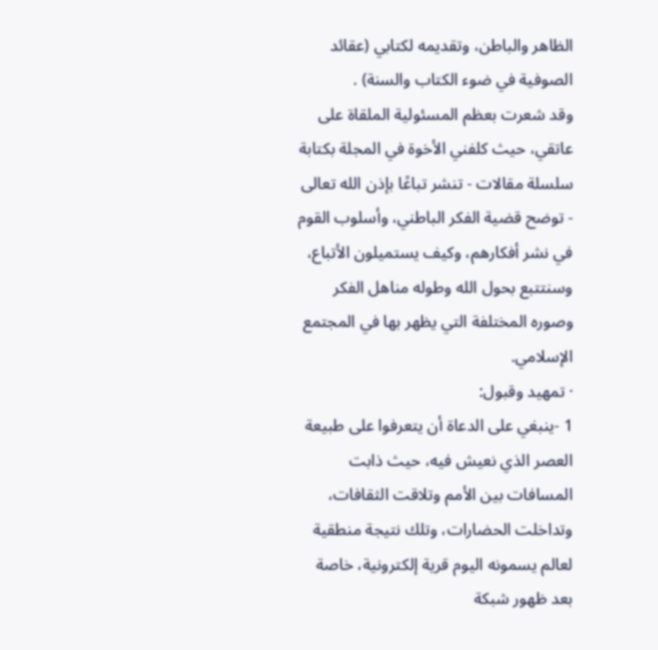الظاهر والباطن، وتقديمه لكتابي (عقائد الصوفية في ضوء الكتاب والسنة) .
وقد شعرت بعظم المسئولية الملقاة على عاتقي، حيث كلفني الأخوة في المجلة بكتابة سلسلة مقالات - تنشر تباعًا بإذن الله تعالى - توضح قضية الفكر الباطني، وأسلوب القوم في نشر أفكارهم، وكيف يستميلون الأتباع، وسنتتبع بحول الله وطوله مناهل الفكر وصوره المختلفة التي يظهر بها في المجتمع الإسلامي.
· تمهيد وقبول:
1 -ينبغي على الدعاة أن يتعرفوا على طبيعة العصر الذي نعيش فيه، حيث ذابت المسافات بين الأمم وتلاقت الثقافات، وتداخلت الحضارات، وتلك نتيجة منطقية لعالم يسمونه اليوم قرية إلكترونية، خاصة بعد ظهور شبكة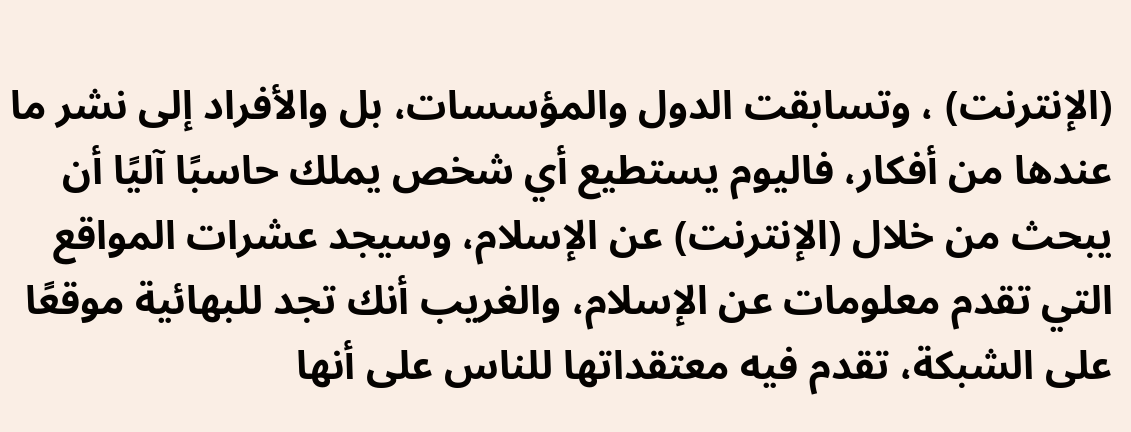(الإنترنت) ، وتسابقت الدول والمؤسسات، بل والأفراد إلى نشر ما عندها من أفكار، فاليوم يستطيع أي شخص يملك حاسبًا آليًا أن يبحث من خلال (الإنترنت) عن الإسلام، وسيجد عشرات المواقع التي تقدم معلومات عن الإسلام، والغريب أنك تجد للبهائية موقعًا على الشبكة، تقدم فيه معتقداتها للناس على أنها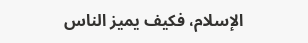الإسلام، فكيف يميز الناس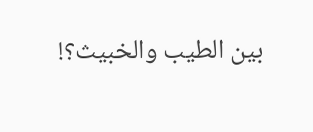بين الطيب والخبيث؟!